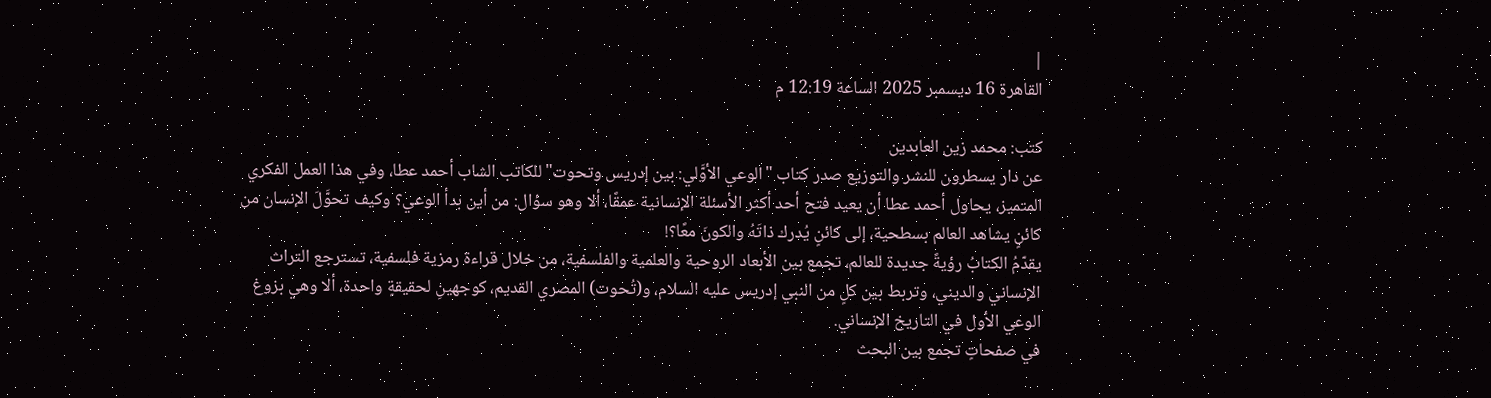|
القاهرة 16 ديسمبر 2025 الساعة 12:19 م

كتب: محمد زين العابدين
عن دار يسطرون للنشر والتوزيع صدر كتاب "الوعي الأوَّلي: بين إدريس وتحوت" للكاتب الشاب أحمد عطا، وفي هذا العمل الفكري المتميز، يحاول أحمد عطا أن يعيد فتح أحد أكثر الأسئلة الإنسانية عمقًا، ألا وهو سؤال: من أين بدأ الوعي؟ وكيف تحوَّلَ الإنسان من كائنٍ يشاهد العالم بسطحية، إلى كائنٍ يُدرك ذاتَهُ والكونَ معًا؟!
يقدّمُ الكتابُ رؤيةً جديدة للعالم، تجمع بين الأبعاد الروحية والعلمية والفلسفية، من خلال قراءة رمزية فلسفية، تسترجع التراث الإنساني والديني، وتربط بين كلٍ من النبي إدريس عليه السلام، و(تُحوت) المصري القديم، كوجهينِ لحقيقةٍ واحدة، ألا وهي بزوغ الوعي الأول في التاريخ الإنساني.
في صفحاتٍ تجمع بين البحث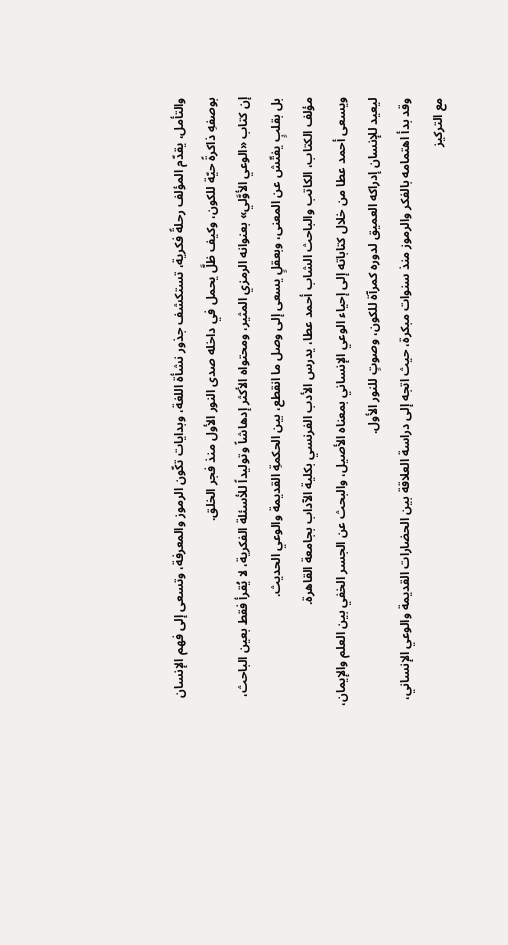والتأمل، يقدّم المؤلف رحلةً فكرية، تستكشف جذور نشأة اللغة، وبدايات تكّون الرموز والمعرفة، وتسعى إلى فهم الإنسان بوصفهِ ذاكرةً حيّة للكون، وكيف ظلَّ يحمل في داخله صدى النور الأول منذ فجر الخلق.
إن كتاب «الوعي الأوَّلي» بعنوانه الرمزي المثير، ومحتواه الأكثر إدهاشاً وتوليداً للأسئلة الفكرية، لا يُقرأ فقط بعين الباحث، بل بقلبٍ يفتّش عن المعنى، وبعقلٍ يسعى إلى وصل ما انقطع، بين الحكمةِ القديمة والوعي الحديث.
مؤلف الكتاب، الكاتب والباحث الشاب أحمد عطا، يدرس الأدب الفرنسي بكلية الآداب بجامعة القاهرة.
ويسعى أحمد عطا من خلال كتاباته إلى إحياء الوعي الإنساني بمعناه الأصيل، والبحث عن الجسر الخفي بين العلم والإيمان، ليعيد للإنسان إدراكه العميق لدوره كمرآة للكون، وصوتٍ للنور الأول.
وقد بدأ اهتمامه بالفكر والرموز منذ سنوات مبكرة، حيث اتجه إلى دراسة العلاقة بين الحضارات القديمة والوعي الإنساني، مع التركيز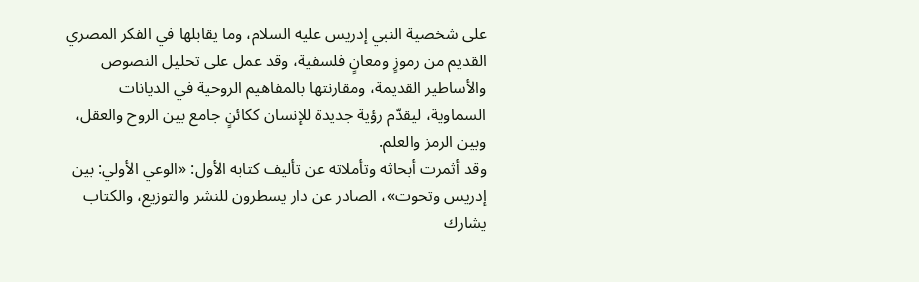على شخصية النبي إدريس عليه السلام، وما يقابلها في الفكر المصري القديم من رموزٍ ومعانٍ فلسفية، وقد عمل على تحليل النصوص والأساطير القديمة، ومقارنتها بالمفاهيم الروحية في الديانات السماوية، ليقدّم رؤية جديدة للإنسان ككائنٍ جامع بين الروح والعقل، وبين الرمز والعلم.
وقد أثمرت أبحاثه وتأملاته عن تأليف كتابه الأول: «الوعي الأولي: بين إدريس وتحوت»، الصادر عن دار يسطرون للنشر والتوزيع، والكتاب يشارك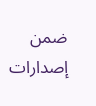ضمن إصدارات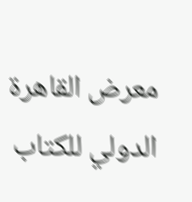معرض القاهرة الدولي للكتاب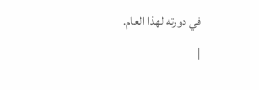في دورته لهذا العام.
|